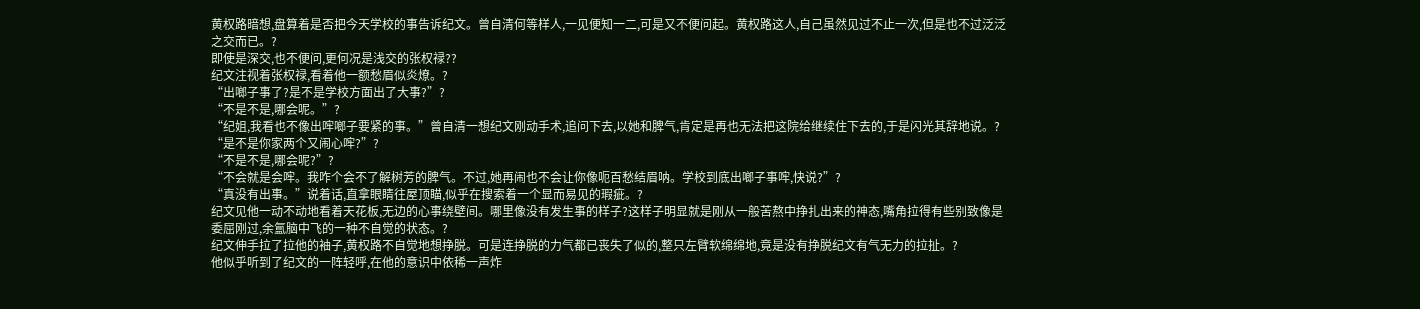黄权路暗想,盘算着是否把今天学校的事告诉纪文。曾自清何等样人,一见便知一二,可是又不便问起。黄权路这人,自己虽然见过不止一次,但是也不过泛泛之交而已。?
即使是深交,也不便问,更何况是浅交的张权禄??
纪文注视着张权禄,看着他一额愁眉似炎燎。?
“出啷子事了?是不是学校方面出了大事?”?
“不是不是,哪会呢。”?
“纪姐,我看也不像出哰啷子要紧的事。”曾自清一想纪文刚动手术,追问下去,以她和脾气,肯定是再也无法把这院给继续住下去的,于是闪光其辞地说。?
“是不是你家两个又闹心哰?”?
“不是不是,哪会呢?”?
“不会就是会哰。我咋个会不了解树芳的脾气。不过,她再闹也不会让你像呃百愁结眉呐。学校到底出啷子事哰,快说?”?
“真没有出事。”说着话,直拿眼睛往屋顶瞄,似乎在搜索着一个显而易见的瑕疵。?
纪文见他一动不动地看着天花板,无边的心事绕壁间。哪里像没有发生事的样子?这样子明显就是刚从一般苦熬中挣扎出来的神态,嘴角拉得有些别致像是委屈刚过,余氲脑中飞的一种不自觉的状态。?
纪文伸手拉了拉他的袖子,黄权路不自觉地想挣脱。可是连挣脱的力气都已丧失了似的,整只左臂软绵绵地,竟是没有挣脱纪文有气无力的拉扯。?
他似乎听到了纪文的一阵轻呼,在他的意识中依稀一声炸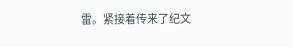雷。紧接着传来了纪文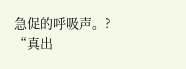急促的呼吸声。?
“真出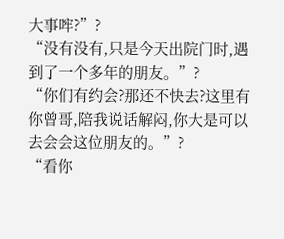大事哰?”?
“没有没有,只是今天出院门时,遇到了一个多年的朋友。”?
“你们有约会?那还不快去?这里有你曾哥,陪我说话解闷,你大是可以去会会这位朋友的。”?
“看你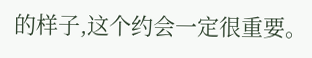的样子,这个约会一定很重要。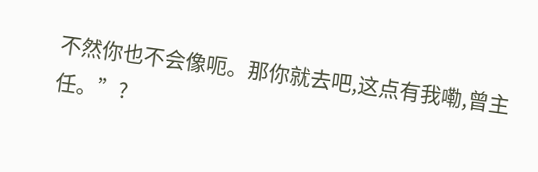不然你也不会像呃。那你就去吧,这点有我嘞,曾主任。”?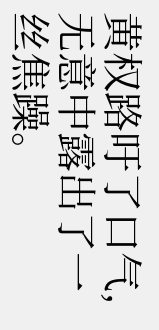黄权路吁了口气,无意中露出了一丝焦躁。